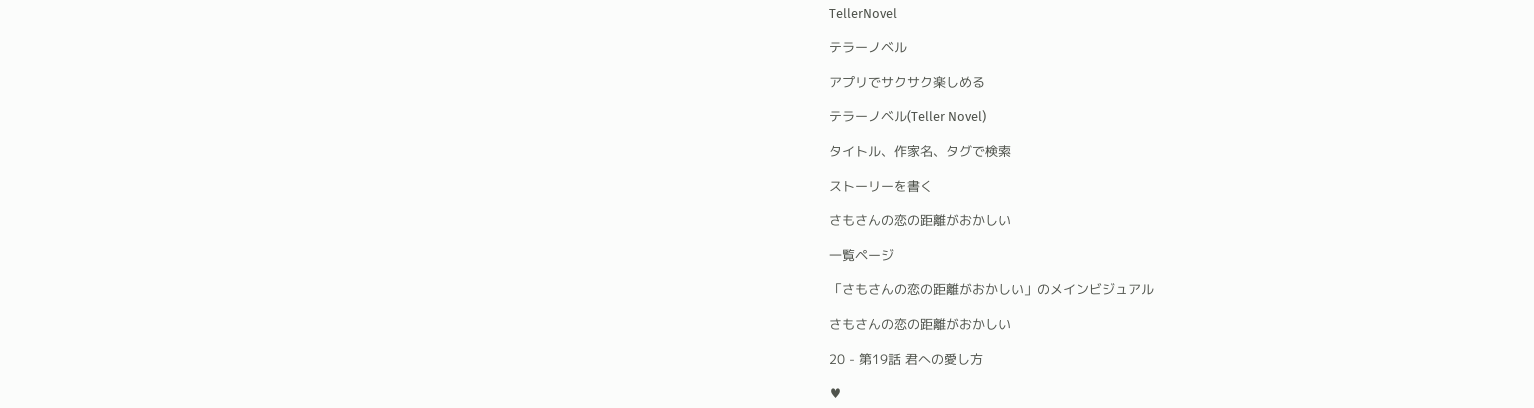TellerNovel

テラーノベル

アプリでサクサク楽しめる

テラーノベル(Teller Novel)

タイトル、作家名、タグで検索

ストーリーを書く

さもさんの恋の距離がおかしい

一覧ページ

「さもさんの恋の距離がおかしい」のメインビジュアル

さもさんの恋の距離がおかしい

20 - 第19話 君への愛し方

♥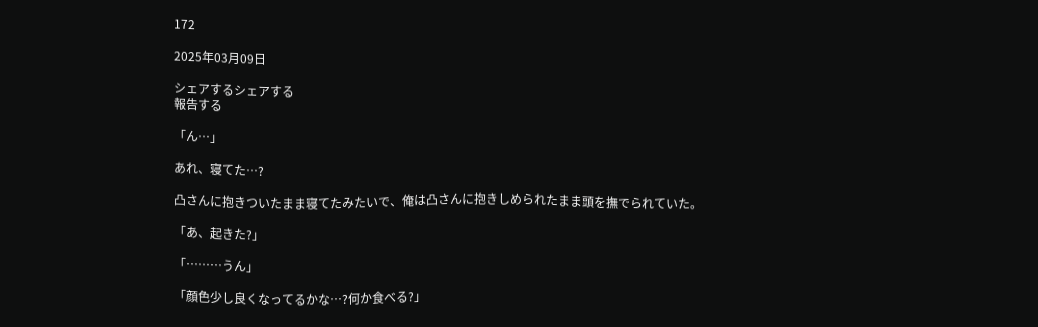172

2025年03月09日

シェアするシェアする
報告する

「ん…」

あれ、寝てた…?

凸さんに抱きついたまま寝てたみたいで、俺は凸さんに抱きしめられたまま頭を撫でられていた。

「あ、起きた?」

「………うん」

「顔色少し良くなってるかな…?何か食べる?」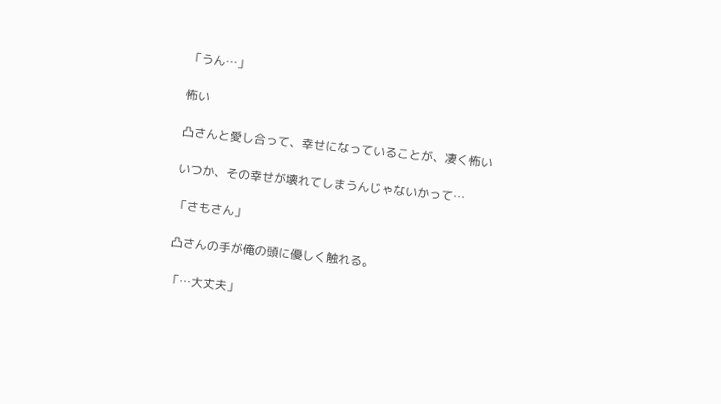「うん…」

怖い

凸さんと愛し合って、幸せになっていることが、凄く怖い

いつか、その幸せが壊れてしまうんじゃないかって…

「さもさん」

凸さんの手が俺の頭に優しく触れる。

「…大丈夫」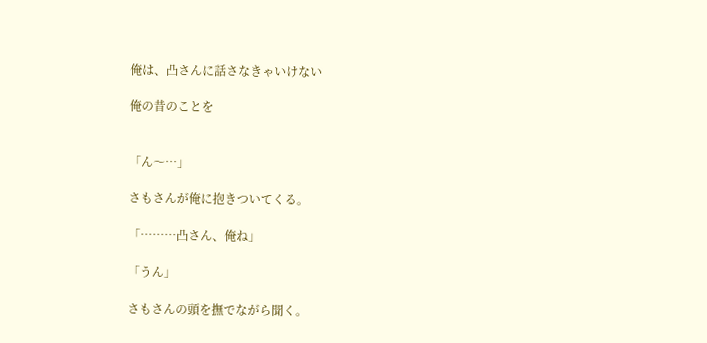俺は、凸さんに話さなきゃいけない

俺の昔のことを


「ん〜…」

さもさんが俺に抱きついてくる。

「………凸さん、俺ね」

「うん」

さもさんの頭を撫でながら聞く。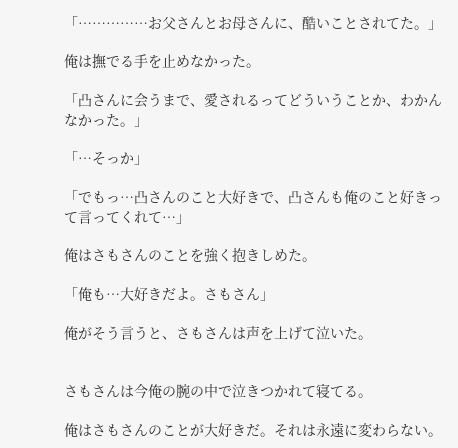「……………お父さんとお母さんに、酷いことされてた。」

俺は撫でる手を止めなかった。

「凸さんに会うまで、愛されるってどういうことか、わかんなかった。」

「…そっか」

「でもっ…凸さんのこと大好きで、凸さんも俺のこと好きって言ってくれて…」

俺はさもさんのことを強く抱きしめた。

「俺も…大好きだよ。さもさん」

俺がそう言うと、さもさんは声を上げて泣いた。


さもさんは今俺の腕の中で泣きつかれて寝てる。

俺はさもさんのことが大好きだ。それは永遠に変わらない。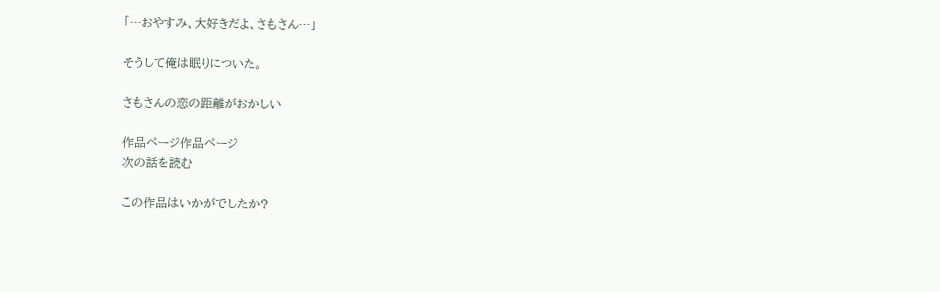「…おやすみ、大好きだよ、さもさん…」

そうして俺は眠りについた。

さもさんの恋の距離がおかしい

作品ページ作品ページ
次の話を読む

この作品はいかがでしたか?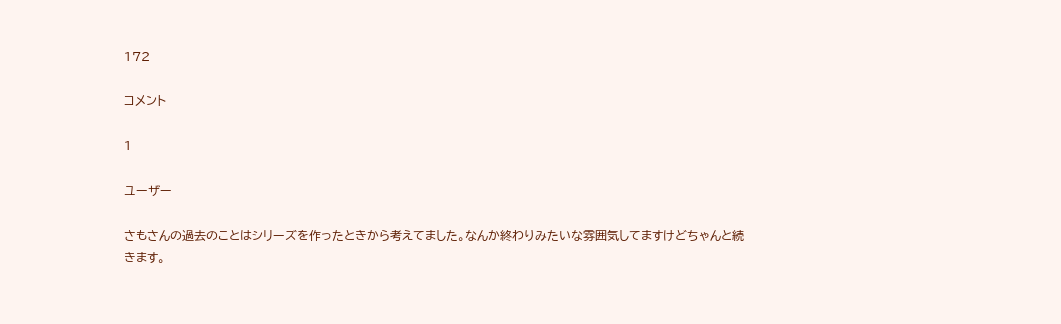172

コメント

1

ユーザー

さもさんの過去のことはシリーズを作ったときから考えてました。なんか終わりみたいな雰囲気してますけどちゃんと続きます。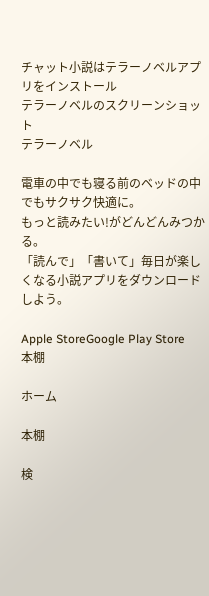チャット小説はテラーノベルアプリをインストール
テラーノベルのスクリーンショット
テラーノベル

電車の中でも寝る前のベッドの中でもサクサク快適に。
もっと読みたい!がどんどんみつかる。
「読んで」「書いて」毎日が楽しくなる小説アプリをダウンロードしよう。

Apple StoreGoogle Play Store
本棚

ホーム

本棚

検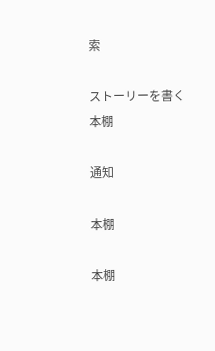索

ストーリーを書く
本棚

通知

本棚

本棚